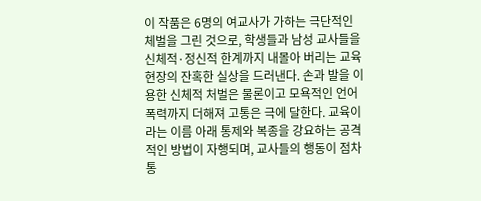이 작품은 6명의 여교사가 가하는 극단적인 체벌을 그린 것으로, 학생들과 남성 교사들을 신체적·정신적 한계까지 내몰아 버리는 교육 현장의 잔혹한 실상을 드러낸다. 손과 발을 이용한 신체적 처벌은 물론이고 모욕적인 언어 폭력까지 더해져 고통은 극에 달한다. 교육이라는 이름 아래 통제와 복종을 강요하는 공격적인 방법이 자행되며, 교사들의 행동이 점차 통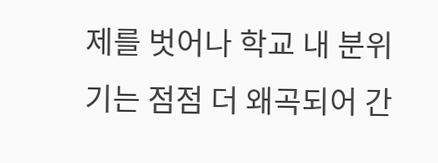제를 벗어나 학교 내 분위기는 점점 더 왜곡되어 간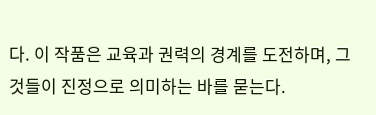다. 이 작품은 교육과 권력의 경계를 도전하며, 그것들이 진정으로 의미하는 바를 묻는다.